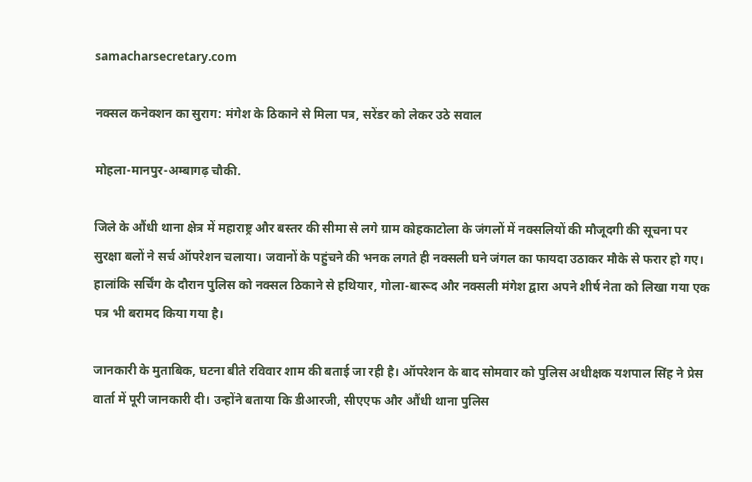samacharsecretary.com

नक्सल कनेक्शन का सुराग: मंगेश के ठिकाने से मिला पत्र, सरेंडर को लेकर उठे सवाल

मोहला-मानपुर-अम्बागढ़ चौकी.

जिले के औंधी थाना क्षेत्र में महाराष्ट्र और बस्तर की सीमा से लगे ग्राम कोहकाटोला के जंगलों में नक्सलियों की मौजूदगी की सूचना पर सुरक्षा बलों ने सर्च ऑपरेशन चलाया। जवानों के पहुंचने की भनक लगते ही नक्सली घने जंगल का फायदा उठाकर मौके से फरार हो गए। हालांकि सर्चिंग के दौरान पुलिस को नक्सल ठिकाने से हथियार, गोला-बारूद और नक्सली मंगेश द्वारा अपने शीर्ष नेता को लिखा गया एक पत्र भी बरामद किया गया है।

जानकारी के मुताबिक, घटना बीते रविवार शाम की बताई जा रही है। ऑपरेशन के बाद सोमवार को पुलिस अधीक्षक यशपाल सिंह ने प्रेस वार्ता में पूरी जानकारी दी। उन्होंने बताया कि डीआरजी, सीएएफ और औंधी थाना पुलिस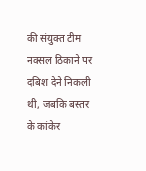की संयुक्त टीम नक्सल ठिकाने पर दबिश देने निकली थी, जबकि बस्तर के कांकेर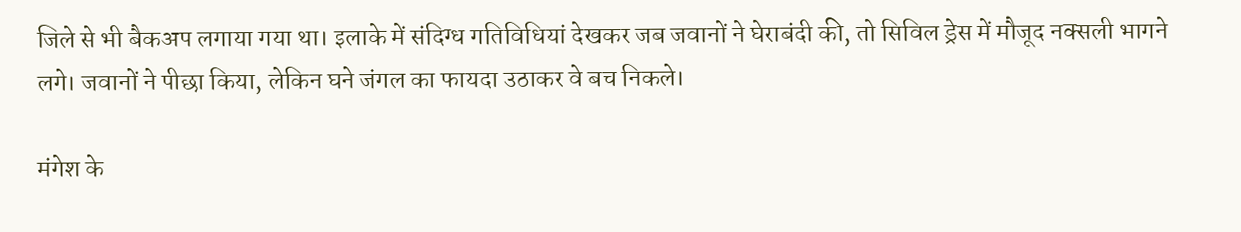जिले से भी बैकअप लगाया गया था। इलाके में संदिग्ध गतिविधियां देखकर जब जवानों ने घेराबंदी की, तो सिविल ड्रेस में मौजूद नक्सली भागने लगे। जवानों ने पीछा किया, लेकिन घने जंगल का फायदा उठाकर वे बच निकले।

मंगेश के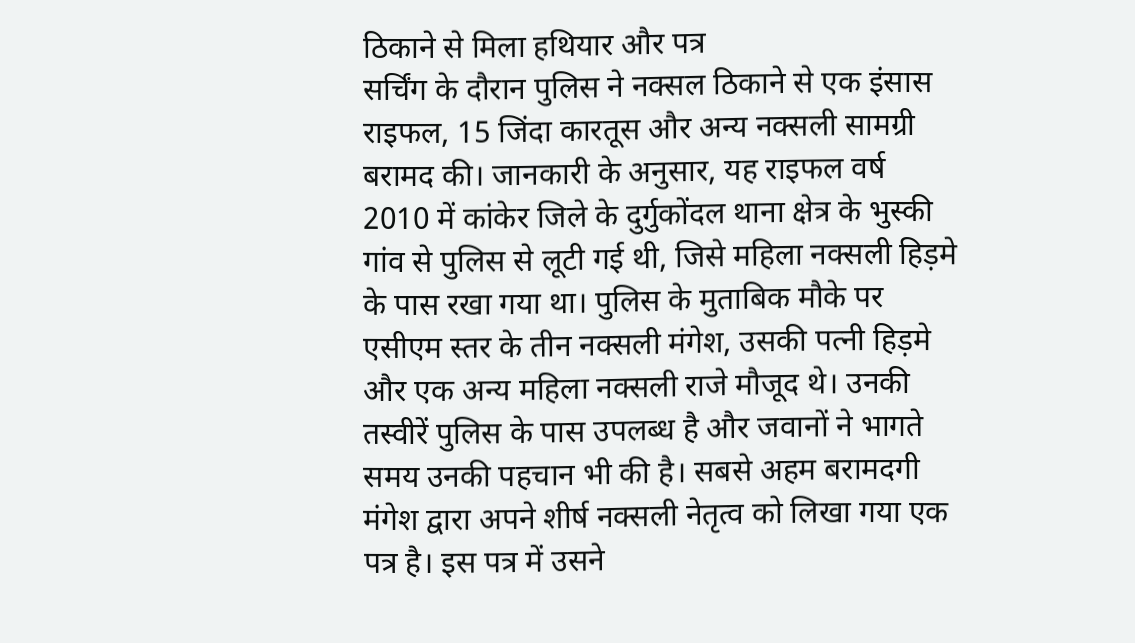ठिकाने से मिला हथियार और पत्र
सर्चिंग के दौरान पुलिस ने नक्सल ठिकाने से एक इंसास राइफल, 15 जिंदा कारतूस और अन्य नक्सली सामग्री बरामद की। जानकारी के अनुसार, यह राइफल वर्ष 2010 में कांकेर जिले के दुर्गुकोंदल थाना क्षेत्र के भुस्की गांव से पुलिस से लूटी गई थी, जिसे महिला नक्सली हिड़मे के पास रखा गया था। पुलिस के मुताबिक मौके पर एसीएम स्तर के तीन नक्सली मंगेश, उसकी पत्नी हिड़मे और एक अन्य महिला नक्सली राजे मौजूद थे। उनकी तस्वीरें पुलिस के पास उपलब्ध है और जवानों ने भागते समय उनकी पहचान भी की है। सबसे अहम बरामदगी मंगेश द्वारा अपने शीर्ष नक्सली नेतृत्व को लिखा गया एक पत्र है। इस पत्र में उसने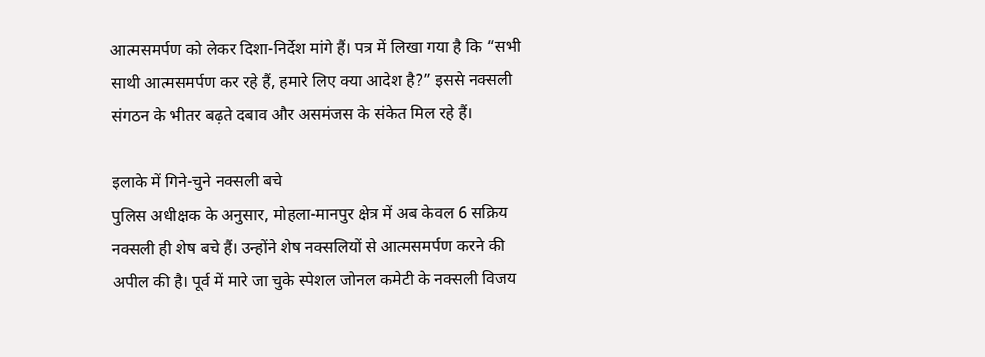आत्मसमर्पण को लेकर दिशा-निर्देश मांगे हैं। पत्र में लिखा गया है कि “सभी साथी आत्मसमर्पण कर रहे हैं, हमारे लिए क्या आदेश है?” इससे नक्सली संगठन के भीतर बढ़ते दबाव और असमंजस के संकेत मिल रहे हैं।

इलाके में गिने-चुने नक्सली बचे
पुलिस अधीक्षक के अनुसार, मोहला-मानपुर क्षेत्र में अब केवल 6 सक्रिय नक्सली ही शेष बचे हैं। उन्होंने शेष नक्सलियों से आत्मसमर्पण करने की अपील की है। पूर्व में मारे जा चुके स्पेशल जोनल कमेटी के नक्सली विजय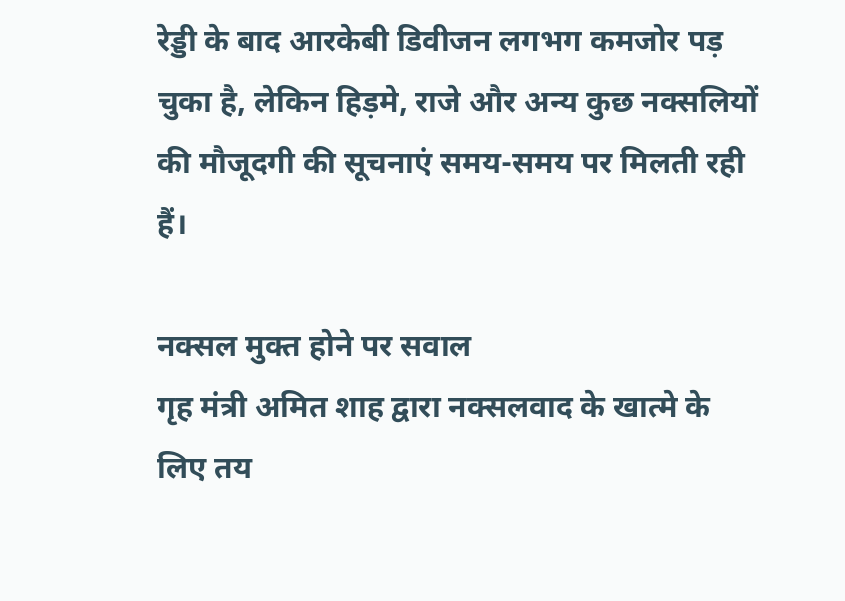रेड्डी के बाद आरकेबी डिवीजन लगभग कमजोर पड़ चुका है, लेकिन हिड़मे, राजे और अन्य कुछ नक्सलियों की मौजूदगी की सूचनाएं समय-समय पर मिलती रही हैं।

नक्सल मुक्त होने पर सवाल
गृह मंत्री अमित शाह द्वारा नक्सलवाद के खात्मे के लिए तय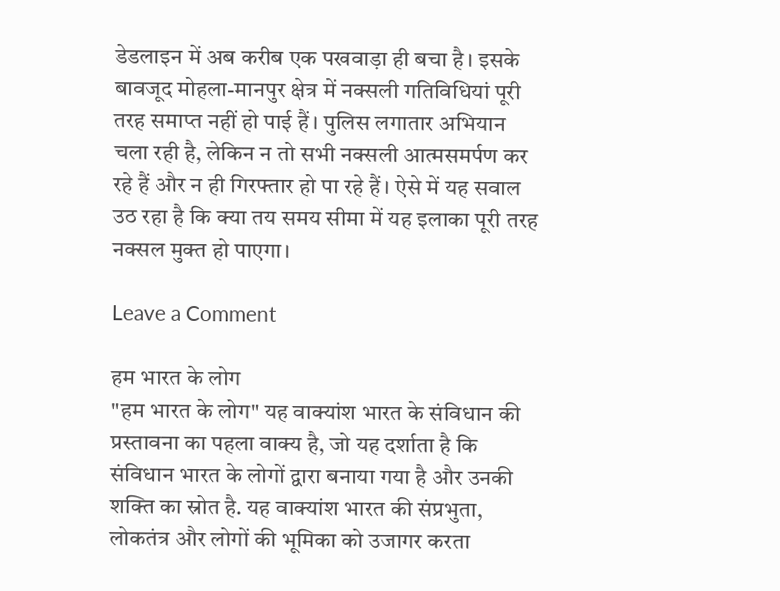डेडलाइन में अब करीब एक पखवाड़ा ही बचा है। इसके बावजूद मोहला-मानपुर क्षेत्र में नक्सली गतिविधियां पूरी तरह समाप्त नहीं हो पाई हैं। पुलिस लगातार अभियान चला रही है, लेकिन न तो सभी नक्सली आत्मसमर्पण कर रहे हैं और न ही गिरफ्तार हो पा रहे हैं। ऐसे में यह सवाल उठ रहा है कि क्या तय समय सीमा में यह इलाका पूरी तरह नक्सल मुक्त हो पाएगा।

Leave a Comment

हम भारत के लोग
"हम भारत के लोग" यह वाक्यांश भारत के संविधान की प्रस्तावना का पहला वाक्य है, जो यह दर्शाता है कि संविधान भारत के लोगों द्वारा बनाया गया है और उनकी शक्ति का स्रोत है. यह वाक्यांश भारत की संप्रभुता, लोकतंत्र और लोगों की भूमिका को उजागर करता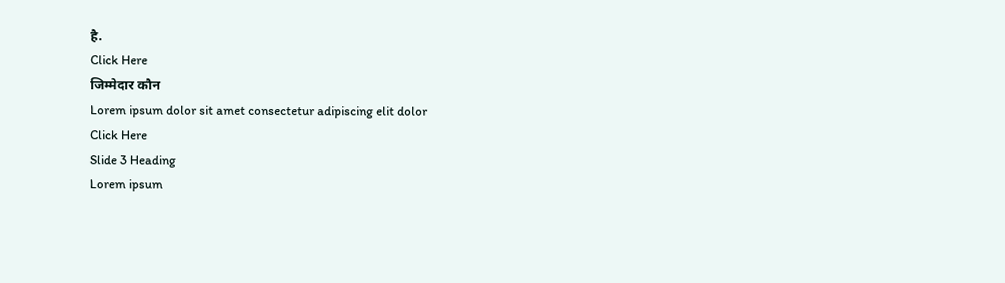है.
Click Here
जिम्मेदार कौन
Lorem ipsum dolor sit amet consectetur adipiscing elit dolor
Click Here
Slide 3 Heading
Lorem ipsum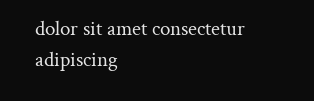dolor sit amet consectetur adipiscing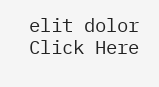elit dolor
Click Here